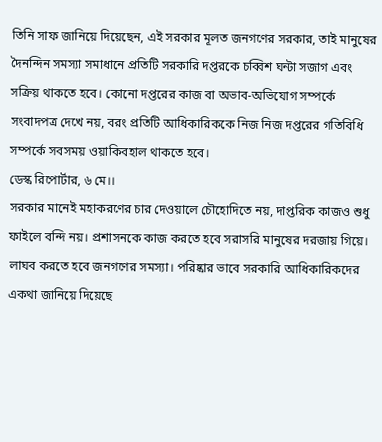তিনি সাফ জানিয়ে দিয়েছেন, এই সরকার মূলত জনগণের সরকার, তাই মানুষের দৈনন্দিন সমস্যা সমাধানে প্রতিটি সরকারি দপ্তরকে চব্বিশ ঘন্টা সজাগ এবং সক্রিয় থাকতে হবে। কোনো দপ্তরের কাজ বা অভাব-অভিযোগ সম্পর্কে সংবাদপত্র দেখে নয়, বরং প্রতিটি আধিকারিককে নিজ নিজ দপ্তরের গতিবিধি সম্পর্কে সবসময় ওয়াকিবহাল থাকতে হবে।
ডেস্ক রিপোর্টার, ৬ মে।।
সরকার মানেই মহাকরণের চার দেওয়ালে চৌহোদিতে নয়, দাপ্তরিক কাজও শুধু ফাইলে বন্দি নয়। প্রশাসনকে কাজ করতে হবে সরাসরি মানুষের দরজায় গিয়ে। লাঘব করতে হবে জনগণের সমস্যা। পরিষ্কার ভাবে সরকারি আধিকারিকদের একথা জানিয়ে দিয়েছে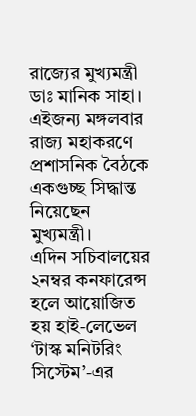রাজ্যের মুখ্যমন্ত্রী ডাঃ মানিক সাহা। এইজন্য মঙ্গলবার রাজ্য মহাকরণে প্রশাসনিক বৈঠকে একগুচ্ছ সিদ্ধান্ত নিয়েছেন মুখ্যমন্ত্রী।
এদিন সচিবালয়ের ২নম্বর কনফারেন্স হলে আয়োজিত হয় হাই-লেভেল ‘টাস্ক মনিটরিং সিস্টেম’-এর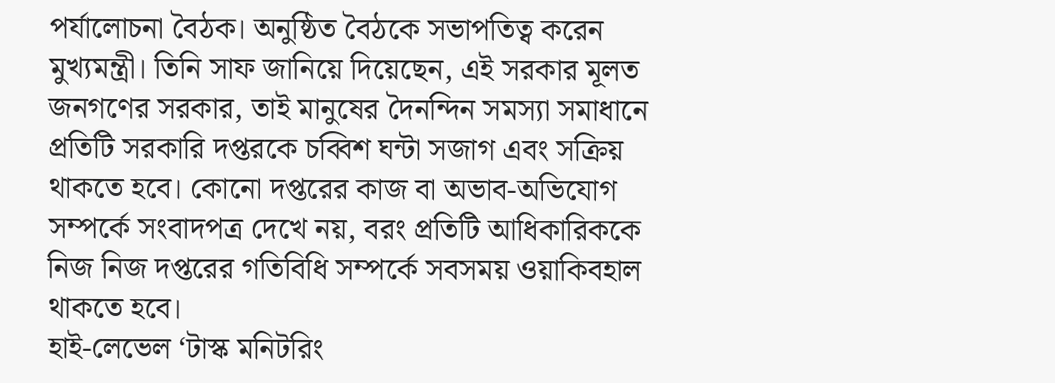পর্যালোচনা বৈঠক। অনুষ্ঠিত বৈঠকে সভাপতিত্ব করেন মুখ্যমন্ত্রী। তিনি সাফ জানিয়ে দিয়েছেন, এই সরকার মূলত জনগণের সরকার, তাই মানুষের দৈনন্দিন সমস্যা সমাধানে প্রতিটি সরকারি দপ্তরকে চব্বিশ ঘন্টা সজাগ এবং সক্রিয় থাকতে হবে। কোনো দপ্তরের কাজ বা অভাব-অভিযোগ সম্পর্কে সংবাদপত্র দেখে নয়, বরং প্রতিটি আধিকারিককে নিজ নিজ দপ্তরের গতিবিধি সম্পর্কে সবসময় ওয়াকিবহাল থাকতে হবে।
হাই-লেভেল ‘টাস্ক মনিটরিং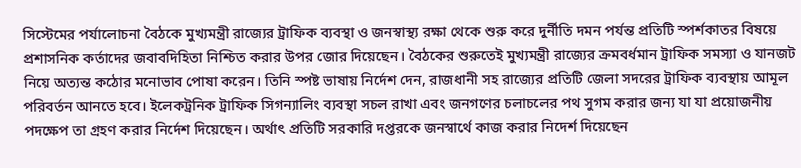সিস্টেমের পর্যালোচনা বৈঠকে মুখ্যমন্ত্রী রাজ্যের ট্রাফিক ব্যবস্থা ও জনস্বাস্থ্য রক্ষা থেকে শুরু করে দুর্নীতি দমন পর্যন্ত প্রতিটি স্পর্শকাতর বিষয়ে প্রশাসনিক কর্তাদের জবাবদিহিতা নিশ্চিত করার উপর জোর দিয়েছেন। বৈঠকের শুরুতেই মুখ্যমন্ত্রী রাজ্যের ক্রমবর্ধমান ট্রাফিক সমস্যা ও যানজট নিয়ে অত্যন্ত কঠোর মনোভাব পোষা করেন। তিনি স্পষ্ট ভাষায় নির্দেশ দেন, রাজধানী সহ রাজ্যের প্রতিটি জেলা সদরের ট্রাফিক ব্যবস্থায় আমূল পরিবর্তন আনতে হবে। ইলেকট্রনিক ট্রাফিক সিগন্যালিং ব্যবস্থা সচল রাখা এবং জনগণের চলাচলের পথ সুগম করার জন্য যা যা প্রয়োজনীয় পদক্ষেপ তা গ্রহণ করার নির্দেশ দিয়েছেন। অর্থাৎ প্রতিটি সরকারি দপ্তরকে জনস্বার্থে কাজ করার নিদের্শ দিয়েছেন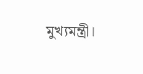মুখ্যমন্ত্রী।